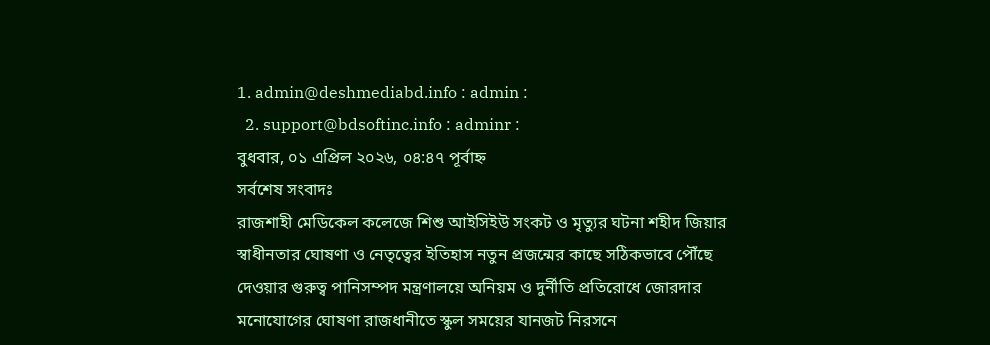1. admin@deshmediabd.info : admin :
  2. support@bdsoftinc.info : adminr :
বুধবার, ০১ এপ্রিল ২০২৬, ০৪:৪৭ পূর্বাহ্ন
সর্বশেষ সংবাদঃ
রাজশাহী মেডিকেল কলেজে শিশু আইসিইউ সংকট ও মৃত্যুর ঘটনা শহীদ জিয়ার স্বাধীনতার ঘোষণা ও নেতৃত্বের ইতিহাস নতুন প্রজন্মের কাছে সঠিকভাবে পৌঁছে দেওয়ার গুরুত্ব পানিসম্পদ মন্ত্রণালয়ে অনিয়ম ও দুর্নীতি প্রতিরোধে জোরদার মনোযোগের ঘোষণা রাজধানীতে স্কুল সময়ের যানজট নিরসনে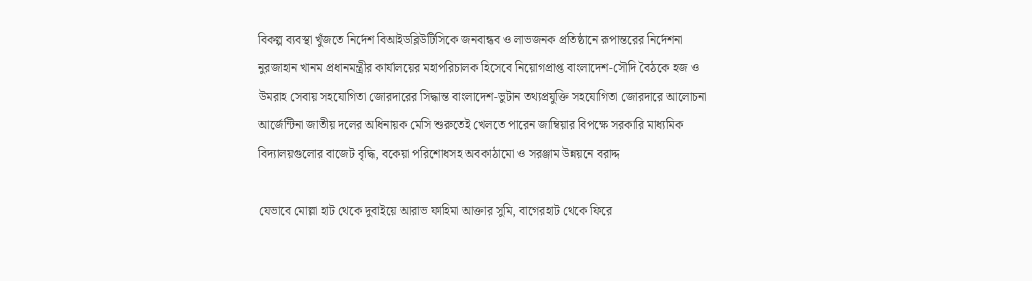বিকল্প ব্যবস্থা খুঁজতে নির্দেশ বিআইডব্লিউটিসিকে জনবান্ধব ও লাভজনক প্রতিষ্ঠানে রূপান্তরের নির্দেশনা নুরজাহান খানম প্রধানমন্ত্রীর কার্যালয়ের মহাপরিচালক হিসেবে নিয়োগপ্রাপ্ত বাংলাদেশ-সৌদি বৈঠকে হজ ও উমরাহ সেবায় সহযোগিতা জোরদারের সিদ্ধান্ত বাংলাদেশ-ভুটান তথ্যপ্রযুক্তি সহযোগিতা জোরদারে আলোচনা আর্জেন্টিনা জাতীয় দলের অধিনায়ক মেসি শুরুতেই খেলতে পারেন জাম্বিয়ার বিপক্ষে সরকারি মাধ্যমিক বিদ্যালয়গুলোর বাজেট বৃদ্ধি, বকেয়া পরিশোধসহ অবকাঠামো ও সরঞ্জাম উন্নয়নে বরাদ্দ

যেভাবে মোল্লা হাট থেকে দুবাইয়ে আরাভ ফাহিমা আক্তার সুমি, বাগেরহাট থেকে ফিরে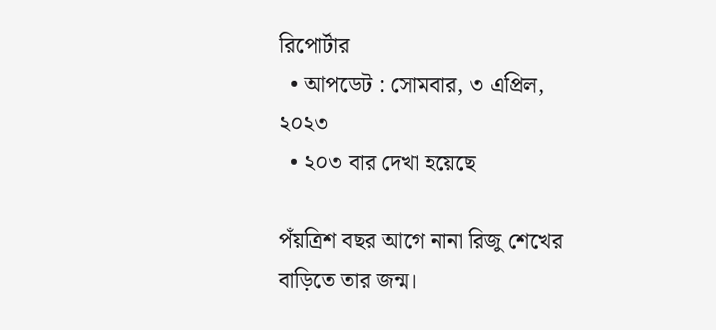রিপোর্টার
  • আপডেট : সোমবার, ৩ এপ্রিল, ২০২৩
  • ২০৩ বার দেখা হয়েছে

পঁয়ত্রিশ বছর আগে নানা রিজু শেখের বাড়িতে তার জন্ম।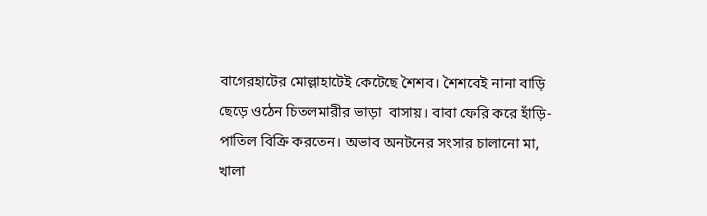বাগেরহাটের মোল্লাহাটেই কেটেছে শৈশব। শৈশবেই নানা বাড়ি ছেড়ে ওঠেন চিতলমারীর ভাড়া  বাসায়। বাবা ফেরি করে হাঁড়ি-পাতিল বিক্রি করতেন। অভাব অনটনের সংসার চালানো মা, খালা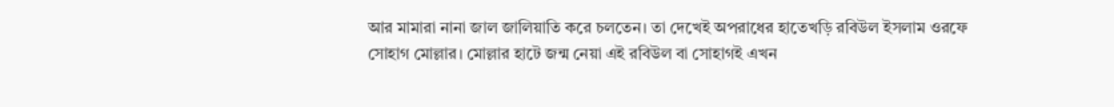আর মামারা নানা জাল জালিয়াতি করে চলতেন। তা দেখেই অপরাধের হাতেখড়ি রবিউল ইসলাম ওরফে সোহাগ মোল্লার। মোল্লার হাটে জন্ম নেয়া এই রবিউল বা সোহাগই এখন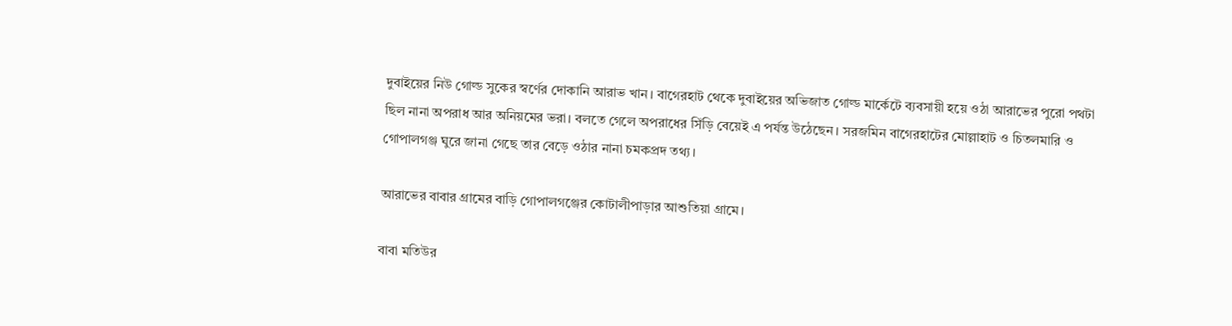দুবাইয়ের নিউ গোল্ড সুকের স্বর্ণের দোকানি আরাভ খান। বাগেরহাট থেকে দুবাইয়ের অভিজাত গোল্ড মার্কেটে ব্যবসায়ী হয়ে ওঠা আরাভের পুরো পথটা ছিল নানা অপরাধ আর অনিয়মের ভরা। বলতে গেলে অপরাধের সিঁড়ি বেয়েই এ পর্যন্ত উঠেছেন। সরজমিন বাগেরহাটের মোল্লাহাট ও চিতলমারি ও গোপালগঞ্জ ঘুরে জানা গেছে তার বেড়ে ওঠার নানা চমকপ্রদ তথ্য।

আরাভের বাবার গ্রামের বাড়ি গোপালগঞ্জের কোটালীপাড়ার আশুতিয়া গ্রামে।

বাবা মতিউর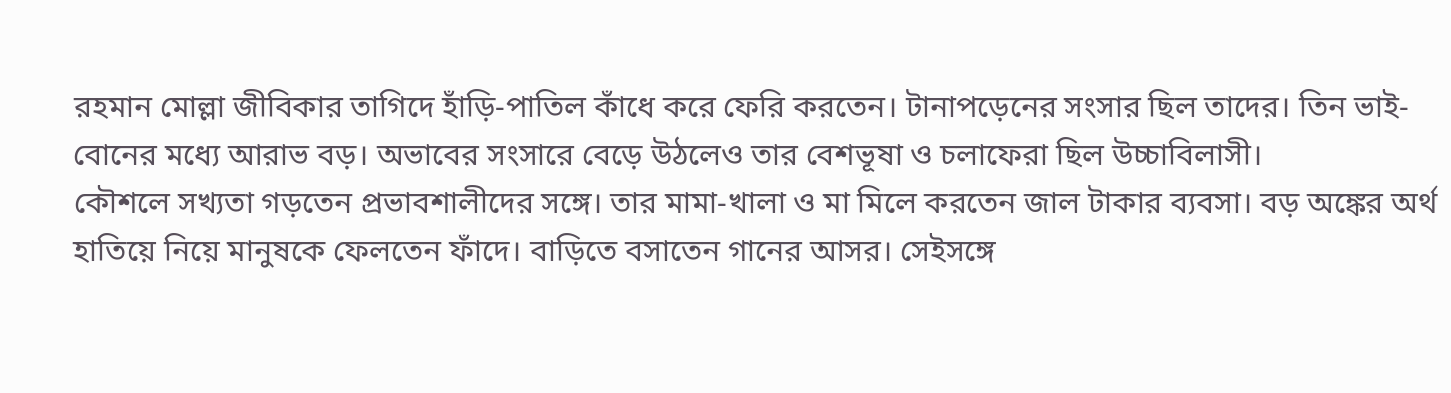রহমান মোল্লা জীবিকার তাগিদে হাঁড়ি-পাতিল কাঁধে করে ফেরি করতেন। টানাপড়েনের সংসার ছিল তাদের। তিন ভাই-বোনের মধ্যে আরাভ বড়। অভাবের সংসারে বেড়ে উঠলেও তার বেশভূষা ও চলাফেরা ছিল উচ্চাবিলাসী।
কৌশলে সখ্যতা গড়তেন প্রভাবশালীদের সঙ্গে। তার মামা-খালা ও মা মিলে করতেন জাল টাকার ব্যবসা। বড় অঙ্কের অর্থ হাতিয়ে নিয়ে মানুষকে ফেলতেন ফাঁদে। বাড়িতে বসাতেন গানের আসর। সেইসঙ্গে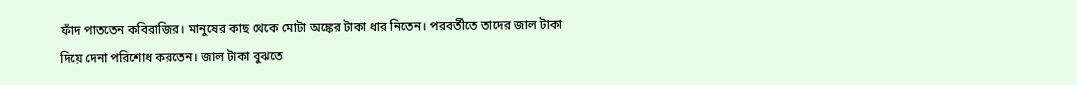ফাঁদ পাততেন কবিরাজির। মানুষের কাছ থেকে মোটা অঙ্কের টাকা ধার নিতেন। পরবর্তীতে তাদের জাল টাকা দিয়ে দেনা পরিশোধ করতেন। জাল টাকা বুঝতে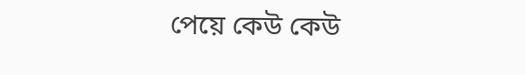পেয়ে কেউ কেউ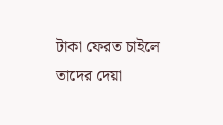টাকা ফেরত চাইলে তাদের দেয়া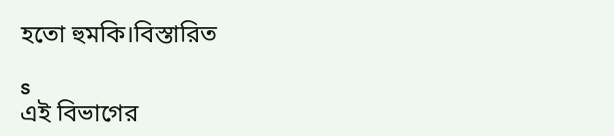হতো হুমকি।বিস্তারিত

s
এই বিভাগের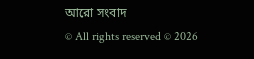আরো সংবাদ
© All rights reserved © 2026